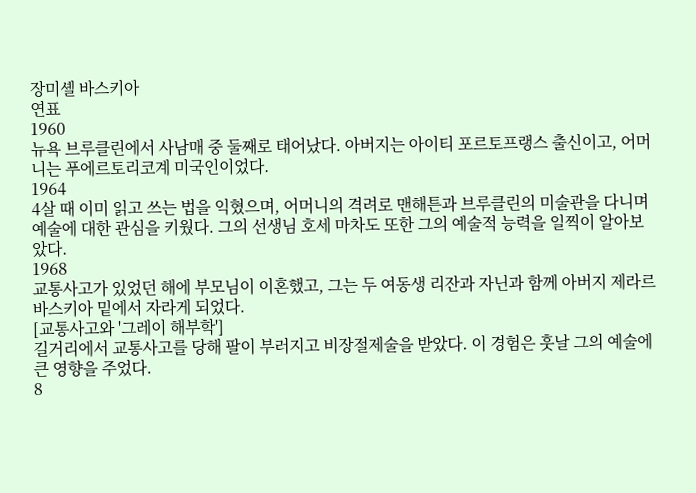장미셸 바스키아
연표
1960
뉴욕 브루클린에서 사남매 중 둘째로 태어났다. 아버지는 아이티 포르토프랭스 출신이고, 어머니는 푸에르토리코계 미국인이었다.
1964
4살 때 이미 읽고 쓰는 법을 익혔으며, 어머니의 격려로 맨해튼과 브루클린의 미술관을 다니며 예술에 대한 관심을 키웠다. 그의 선생님 호세 마차도 또한 그의 예술적 능력을 일찍이 알아보았다.
1968
교통사고가 있었던 해에 부모님이 이혼했고, 그는 두 여동생 리잔과 자닌과 함께 아버지 제라르 바스키아 밑에서 자라게 되었다.
[교통사고와 '그레이 해부학']
길거리에서 교통사고를 당해 팔이 부러지고 비장절제술을 받았다. 이 경험은 훗날 그의 예술에 큰 영향을 주었다.
8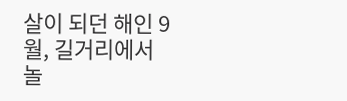살이 되던 해인 9월, 길거리에서 놀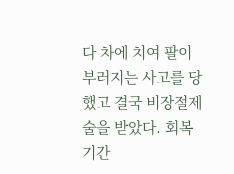다 차에 치여 팔이 부러지는 사고를 당했고 결국 비장절제술을 받았다. 회복 기간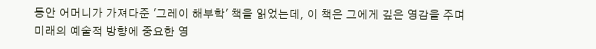동안 어머니가 가져다준 '그레이 해부학' 책을 읽었는데, 이 책은 그에게 깊은 영감을 주며 미래의 예술적 방향에 중요한 영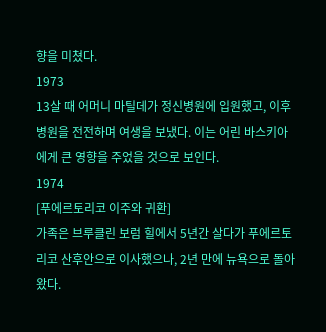향을 미쳤다.
1973
13살 때 어머니 마틸데가 정신병원에 입원했고, 이후 병원을 전전하며 여생을 보냈다. 이는 어린 바스키아에게 큰 영향을 주었을 것으로 보인다.
1974
[푸에르토리코 이주와 귀환]
가족은 브루클린 보럼 힐에서 5년간 살다가 푸에르토리코 산후안으로 이사했으나, 2년 만에 뉴욕으로 돌아왔다.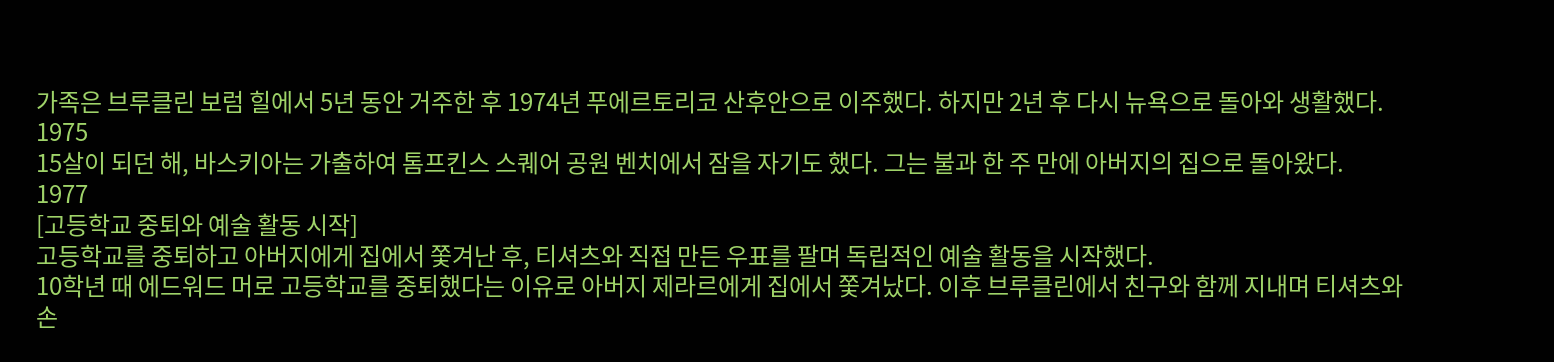가족은 브루클린 보럼 힐에서 5년 동안 거주한 후 1974년 푸에르토리코 산후안으로 이주했다. 하지만 2년 후 다시 뉴욕으로 돌아와 생활했다.
1975
15살이 되던 해, 바스키아는 가출하여 톰프킨스 스퀘어 공원 벤치에서 잠을 자기도 했다. 그는 불과 한 주 만에 아버지의 집으로 돌아왔다.
1977
[고등학교 중퇴와 예술 활동 시작]
고등학교를 중퇴하고 아버지에게 집에서 쫓겨난 후, 티셔츠와 직접 만든 우표를 팔며 독립적인 예술 활동을 시작했다.
10학년 때 에드워드 머로 고등학교를 중퇴했다는 이유로 아버지 제라르에게 집에서 쫓겨났다. 이후 브루클린에서 친구와 함께 지내며 티셔츠와 손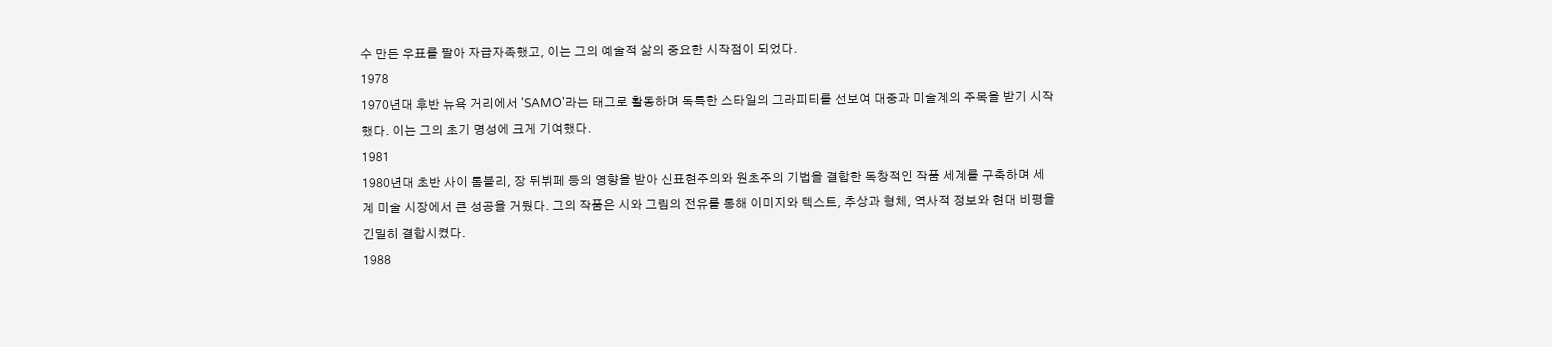수 만든 우표를 팔아 자급자족했고, 이는 그의 예술적 삶의 중요한 시작점이 되었다.
1978
1970년대 후반 뉴욕 거리에서 'SAMO'라는 태그로 활동하며 독특한 스타일의 그라피티를 선보여 대중과 미술계의 주목을 받기 시작했다. 이는 그의 초기 명성에 크게 기여했다.
1981
1980년대 초반 사이 톰블리, 장 뒤뷔페 등의 영향을 받아 신표현주의와 원초주의 기법을 결합한 독창적인 작품 세계를 구축하며 세계 미술 시장에서 큰 성공을 거뒀다. 그의 작품은 시와 그림의 전유를 통해 이미지와 텍스트, 추상과 형체, 역사적 정보와 현대 비평을 긴밀히 결합시켰다.
1988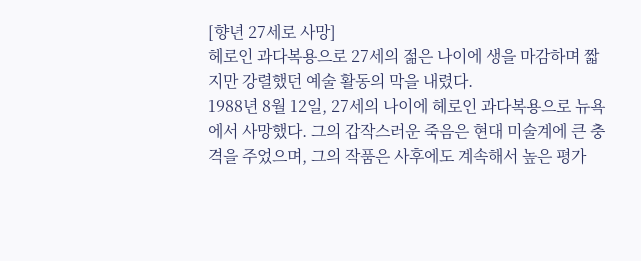[향년 27세로 사망]
헤로인 과다복용으로 27세의 젊은 나이에 생을 마감하며 짧지만 강렬했던 예술 활동의 막을 내렸다.
1988년 8월 12일, 27세의 나이에 헤로인 과다복용으로 뉴욕에서 사망했다. 그의 갑작스러운 죽음은 현대 미술계에 큰 충격을 주었으며, 그의 작품은 사후에도 계속해서 높은 평가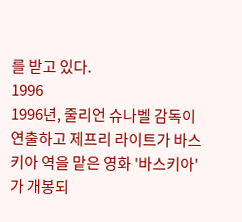를 받고 있다.
1996
1996년, 줄리언 슈나벨 감독이 연출하고 제프리 라이트가 바스키아 역을 맡은 영화 '바스키아'가 개봉되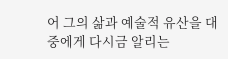어 그의 삶과 예술적 유산을 대중에게 다시금 알리는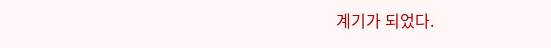계기가 되었다.